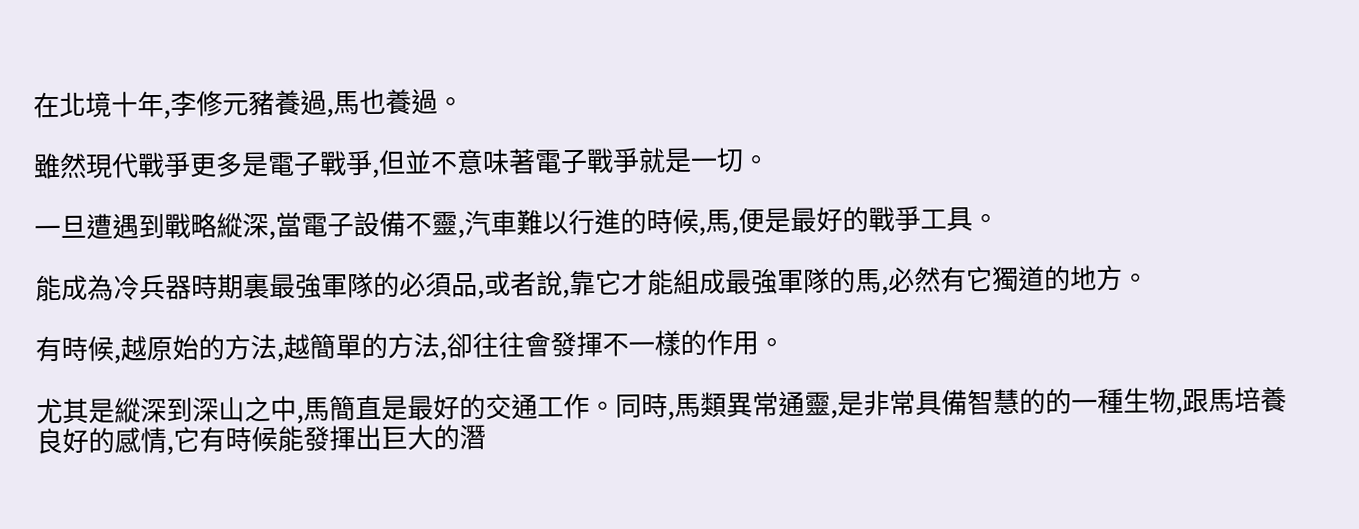在北境十年,李修元豬養過,馬也養過。

雖然現代戰爭更多是電子戰爭,但並不意味著電子戰爭就是一切。

一旦遭遇到戰略縱深,當電子設備不靈,汽車難以行進的時候,馬,便是最好的戰爭工具。

能成為冷兵器時期裏最強軍隊的必須品,或者說,靠它才能組成最強軍隊的馬,必然有它獨道的地方。

有時候,越原始的方法,越簡單的方法,卻往往會發揮不一樣的作用。

尤其是縱深到深山之中,馬簡直是最好的交通工作。同時,馬類異常通靈,是非常具備智慧的的一種生物,跟馬培養良好的感情,它有時候能發揮出巨大的潛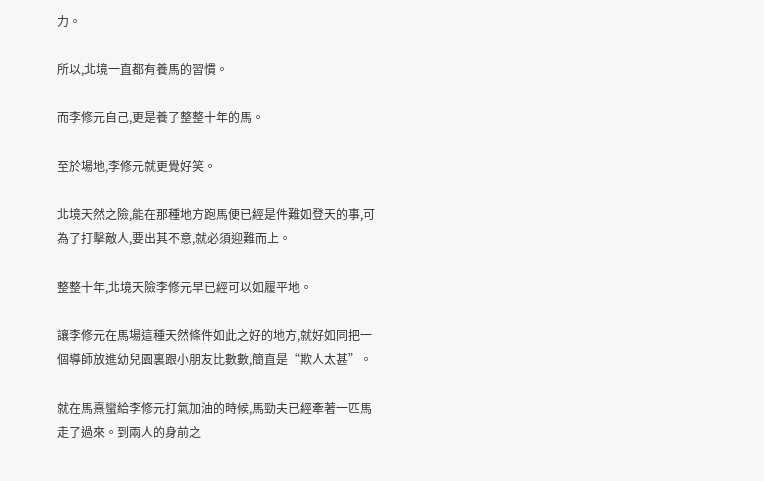力。

所以,北境一直都有養馬的習慣。

而李修元自己,更是養了整整十年的馬。

至於場地,李修元就更覺好笑。

北境天然之險,能在那種地方跑馬便已經是件難如登天的事,可為了打擊敵人,要出其不意,就必須迎難而上。

整整十年,北境天險李修元早已經可以如履平地。

讓李修元在馬場這種天然條件如此之好的地方,就好如同把一個導師放進幼兒園裏跟小朋友比數數,簡直是“欺人太甚”。

就在馬熹蠻給李修元打氣加油的時候,馬勁夫已經牽著一匹馬走了過來。到兩人的身前之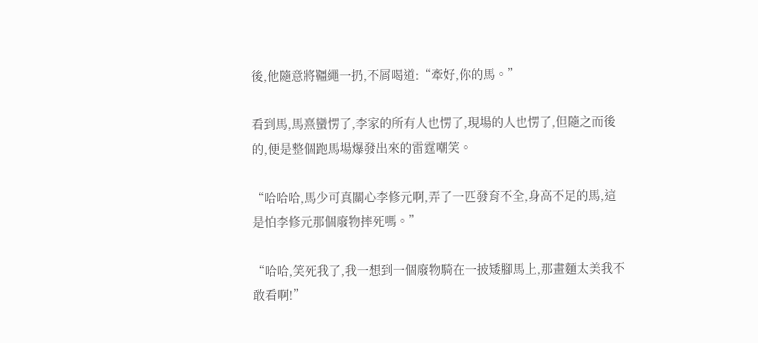後,他隨意將韁繩一扔,不屑喝道:“牽好,你的馬。”

看到馬,馬熹蠻愣了,李家的所有人也愣了,現場的人也愣了,但隨之而後的,便是整個跑馬場爆發出來的雷霆嘲笑。

“哈哈哈,馬少可真關心李修元啊,弄了一匹發育不全,身高不足的馬,這是怕李修元那個廢物摔死嗎。”

“哈哈,笑死我了,我一想到一個廢物騎在一披矮腳馬上,那畫麵太美我不敢看啊!”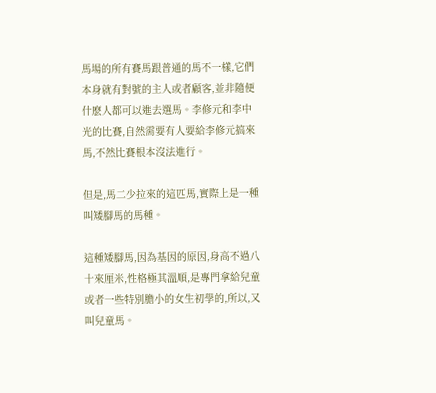馬場的所有賽馬跟普通的馬不一樣,它們本身就有對號的主人或者顧客,並非隨便什麽人都可以進去選馬。李修元和李中光的比賽,自然需要有人要給李修元搞來馬,不然比賽根本沒法進行。

但是,馬二少拉來的這匹馬,實際上是一種叫矮腳馬的馬種。

這種矮腳馬,因為基因的原因,身高不過八十來厘米,性格極其溫順,是專門拿給兒童或者一些特別膽小的女生初學的,所以,又叫兒童馬。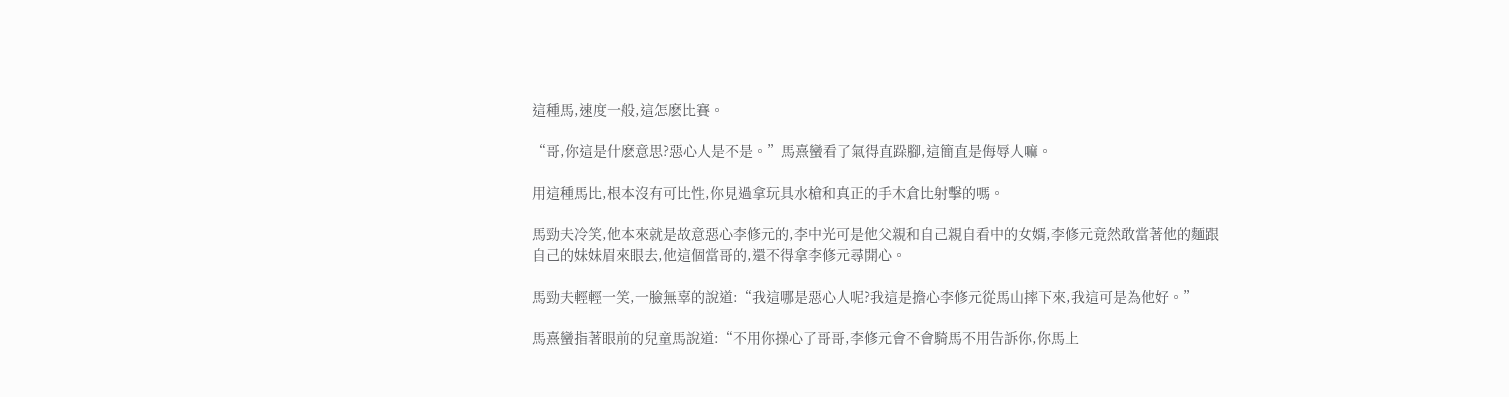這種馬,速度一般,這怎麽比賽。

“哥,你這是什麽意思?惡心人是不是。”馬熹蠻看了氣得直跺腳,這簡直是侮辱人嘛。

用這種馬比,根本沒有可比性,你見過拿玩具水槍和真正的手木倉比射擊的嗎。

馬勁夫冷笑,他本來就是故意惡心李修元的,李中光可是他父親和自己親自看中的女婿,李修元竟然敢當著他的麵跟自己的妹妹眉來眼去,他這個當哥的,還不得拿李修元尋開心。

馬勁夫輕輕一笑,一臉無辜的說道:“我這哪是惡心人呢?我這是擔心李修元從馬山摔下來,我這可是為他好。”

馬熹蠻指著眼前的兒童馬說道:“不用你操心了哥哥,李修元會不會騎馬不用告訴你,你馬上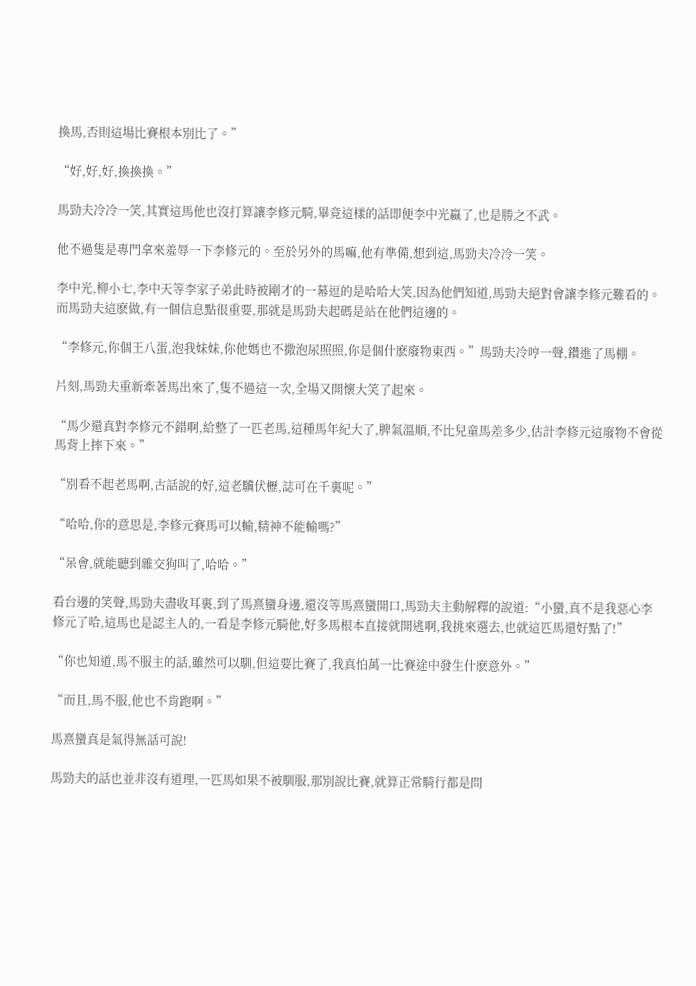換馬,否則這場比賽根本別比了。”

“好,好,好,換換換。”

馬勁夫冷冷一笑,其實這馬他也沒打算讓李修元騎,畢竟這樣的話即便李中光嬴了,也是勝之不武。

他不過隻是專門拿來羞辱一下李修元的。至於另外的馬嘛,他有準備,想到這,馬勁夫冷冷一笑。

李中光,柳小七,李中天等李家子弟此時被剛才的一幕逗的是哈哈大笑,因為他們知道,馬勁夫絕對會讓李修元難看的。而馬勁夫這麽做,有一個信息點很重要,那就是馬勁夫起碼是站在他們這邊的。

“李修元,你個王八蛋,泡我妹妹,你他媽也不撒泡尿照照,你是個什麽廢物東西。”馬勁夫冷哼一聲,鑽進了馬棚。

片刻,馬勁夫重新牽著馬出來了,隻不過這一次,全場又開懷大笑了起來。

“馬少還真對李修元不錯啊,給整了一匹老馬,這種馬年紀大了,脾氣溫順,不比兒童馬差多少,估計李修元這廢物不會從馬背上摔下來。”

“別看不起老馬啊,古話說的好,這老驥伏櫪,誌可在千裏呢。”

“哈哈,你的意思是,李修元賽馬可以輸,精神不能輸嗎?”

“呆會,就能聽到雜交狗叫了,哈哈。”

看台邊的笑聲,馬勁夫盡收耳裏,到了馬熹蠻身邊,還沒等馬熹蠻開口,馬勁夫主動解釋的說道:“小蠻,真不是我惡心李修元了哈,這馬也是認主人的,一看是李修元騎他,好多馬根本直接就開逃啊,我挑來選去,也就這匹馬還好點了!”

“你也知道,馬不服主的話,雖然可以馴,但這要比賽了,我真怕萬一比賽途中發生什麽意外。”

“而且,馬不服,他也不肯跑啊。”

馬熹蠻真是氣得無話可說!

馬勁夫的話也並非沒有道理,一匹馬如果不被馴服,那別說比賽,就算正常騎行都是問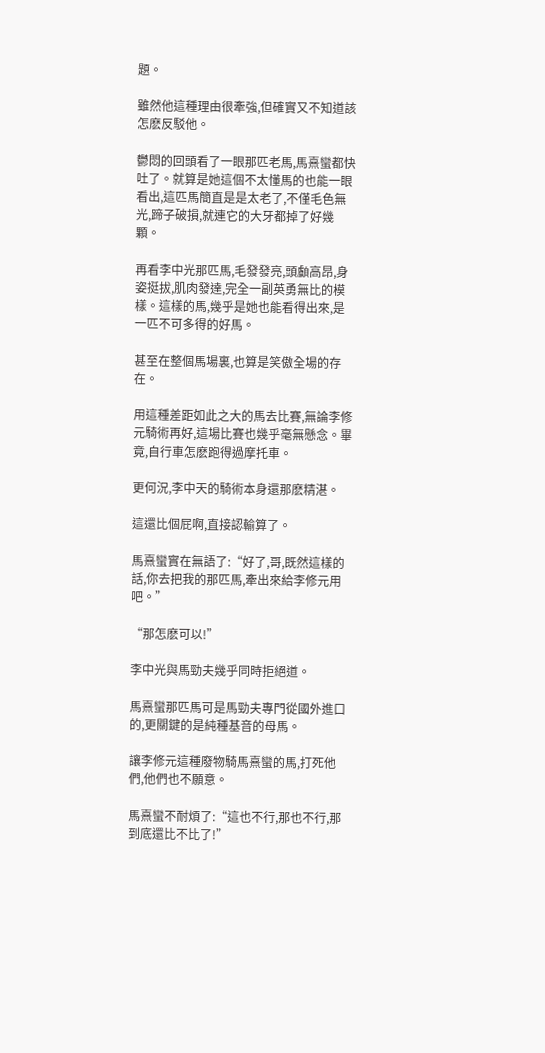題。

雖然他這種理由很牽強,但確實又不知道該怎麽反駁他。

鬱悶的回頭看了一眼那匹老馬,馬熹蠻都快吐了。就算是她這個不太懂馬的也能一眼看出,這匹馬簡直是是太老了,不僅毛色無光,蹄子破損,就連它的大牙都掉了好幾顆。

再看李中光那匹馬,毛發發亮,頭顱高昂,身姿挺拔,肌肉發達,完全一副英勇無比的模樣。這樣的馬,幾乎是她也能看得出來,是一匹不可多得的好馬。

甚至在整個馬場裏,也算是笑傲全場的存在。

用這種差距如此之大的馬去比賽,無論李修元騎術再好,這場比賽也幾乎毫無懸念。畢竟,自行車怎麽跑得過摩托車。

更何況,李中天的騎術本身還那麽精湛。

這還比個屁啊,直接認輸算了。

馬熹蠻實在無語了:“好了,哥,既然這樣的話,你去把我的那匹馬,牽出來給李修元用吧。”

“那怎麽可以!”

李中光與馬勁夫幾乎同時拒絕道。

馬熹蠻那匹馬可是馬勁夫專門從國外進口的,更關鍵的是純種基音的母馬。

讓李修元這種廢物騎馬熹蠻的馬,打死他們,他們也不願意。

馬熹蠻不耐煩了:“這也不行,那也不行,那到底還比不比了!”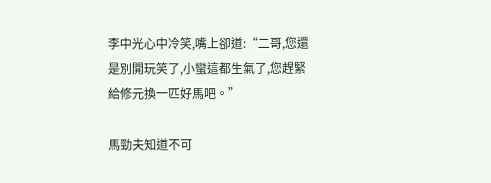李中光心中冷笑,嘴上卻道:“二哥,您還是別開玩笑了,小蠻這都生氣了,您趕緊給修元換一匹好馬吧。”

馬勁夫知道不可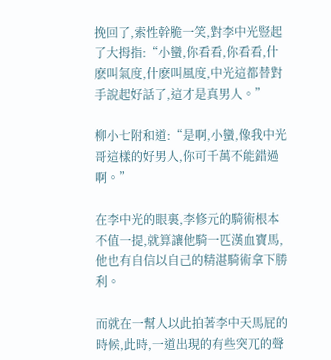挽回了,索性幹脆一笑,對李中光豎起了大拇指:“小蠻,你看看,你看看,什麽叫氣度,什麽叫風度,中光這都替對手說起好話了,這才是真男人。”

柳小七附和道:“是啊,小蠻,像我中光哥這樣的好男人,你可千萬不能錯過啊。”

在李中光的眼裏,李修元的騎術根本不值一提,就算讓他騎一匹漢血寶馬,他也有自信以自己的精湛騎術拿下勝利。

而就在一幫人以此拍著李中天馬屁的時候,此時,一道出現的有些突兀的聲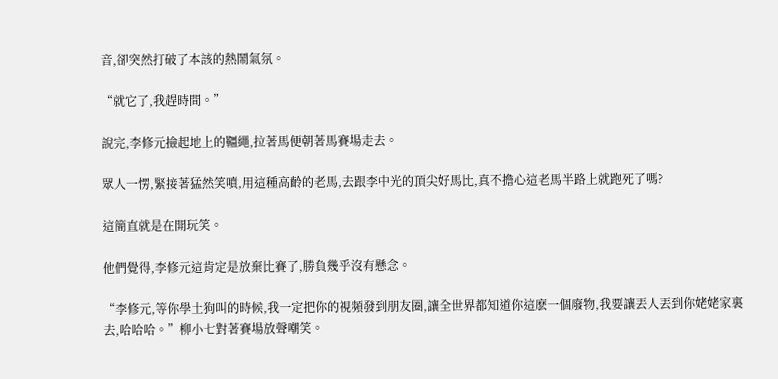音,卻突然打破了本該的熱鬧氣氛。

“就它了,我趕時間。”

說完,李修元撿起地上的韁繩,拉著馬便朝著馬賽場走去。

眾人一愣,緊接著猛然笑噴,用這種高齡的老馬,去跟李中光的頂尖好馬比,真不擔心這老馬半路上就跑死了嗎?

這簡直就是在開玩笑。

他們覺得,李修元這肯定是放棄比賽了,勝負幾乎沒有懸念。

“李修元,等你學土狗叫的時候,我一定把你的視頻發到朋友圈,讓全世界都知道你這麽一個廢物,我要讓丟人丟到你姥姥家裏去,哈哈哈。”柳小七對著賽場放聲嘲笑。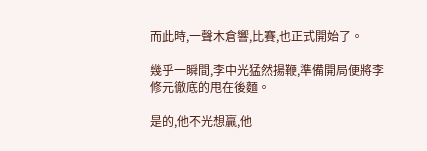而此時,一聲木倉響,比賽,也正式開始了。

幾乎一瞬間,李中光猛然揚鞭,準備開局便將李修元徹底的甩在後麵。

是的,他不光想贏,他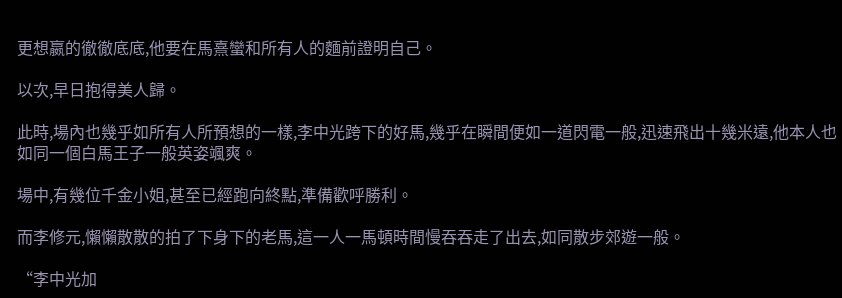更想嬴的徹徹底底,他要在馬熹蠻和所有人的麵前證明自己。

以次,早日抱得美人歸。

此時,場內也幾乎如所有人所預想的一樣,李中光跨下的好馬,幾乎在瞬間便如一道閃電一般,迅速飛出十幾米遠,他本人也如同一個白馬王子一般英姿颯爽。

場中,有幾位千金小姐,甚至已經跑向終點,準備歡呼勝利。

而李修元,懶懶散散的拍了下身下的老馬,這一人一馬頓時間慢吞吞走了出去,如同散步郊遊一般。

“李中光加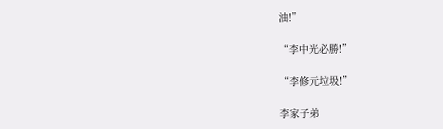油!”

“李中光必勝!”

“李修元垃圾!”

李家子弟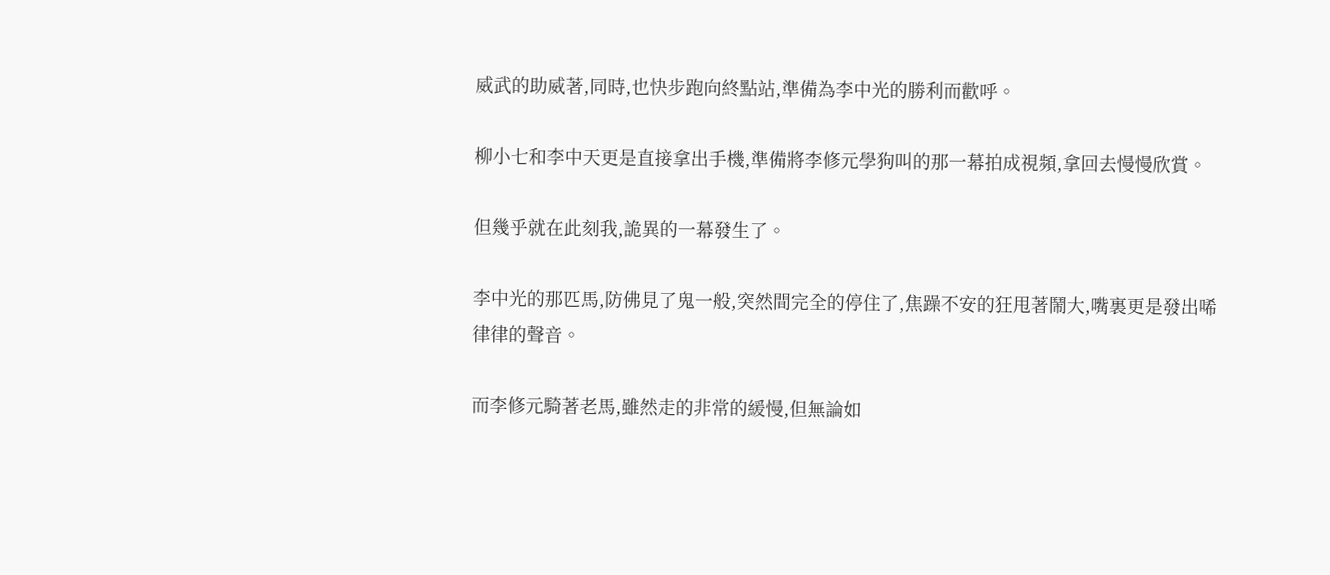威武的助威著,同時,也快步跑向終點站,準備為李中光的勝利而歡呼。

柳小七和李中天更是直接拿出手機,準備將李修元學狗叫的那一幕拍成視頻,拿回去慢慢欣賞。

但幾乎就在此刻我,詭異的一幕發生了。

李中光的那匹馬,防佛見了鬼一般,突然間完全的停住了,焦躁不安的狂甩著鬧大,嘴裏更是發出唏律律的聲音。

而李修元騎著老馬,雖然走的非常的緩慢,但無論如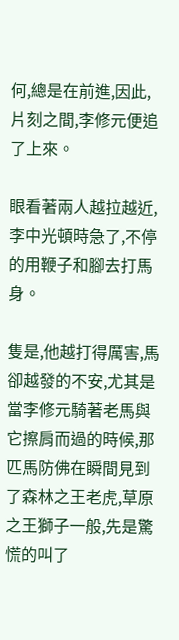何,總是在前進,因此,片刻之間,李修元便追了上來。

眼看著兩人越拉越近,李中光頓時急了,不停的用鞭子和腳去打馬身。

隻是,他越打得厲害,馬卻越發的不安,尤其是當李修元騎著老馬與它擦肩而過的時候,那匹馬防佛在瞬間見到了森林之王老虎,草原之王獅子一般,先是驚慌的叫了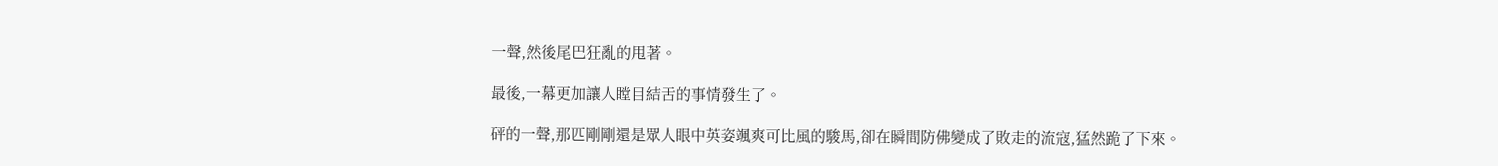一聲,然後尾巴狂亂的甩著。

最後,一幕更加讓人瞠目結舌的事情發生了。

砰的一聲,那匹剛剛還是眾人眼中英姿颯爽可比風的駿馬,卻在瞬間防佛變成了敗走的流寇,猛然跪了下來。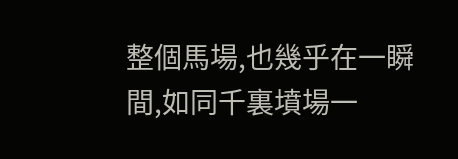整個馬場,也幾乎在一瞬間,如同千裏墳場一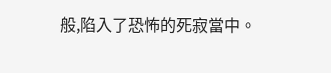般,陷入了恐怖的死寂當中。